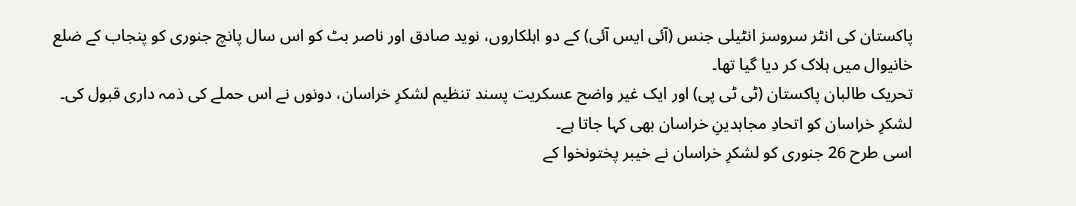پاکستان کی انٹر سروسز انٹیلی جنس (آئی ایس آئی) کے دو اہلکاروں، نوید صادق اور ناصر بٹ کو اس سال پانچ جنوری کو پنجاب کے ضلع خانیوال میں ہلاک کر دیا گیا تھا۔
تحریک طالبان پاکستان (ٹی ٹی پی) اور ایک غیر واضح عسکریت پسند تنظیم لشکرِ خراسان، دونوں نے اس حملے کی ذمہ داری قبول کی۔ لشکرِ خراسان کو اتحادِ مجاہدینِ خراسان بھی کہا جاتا ہے۔
اسی طرح 26 جنوری کو لشکرِ خراسان نے خیبر پختونخوا کے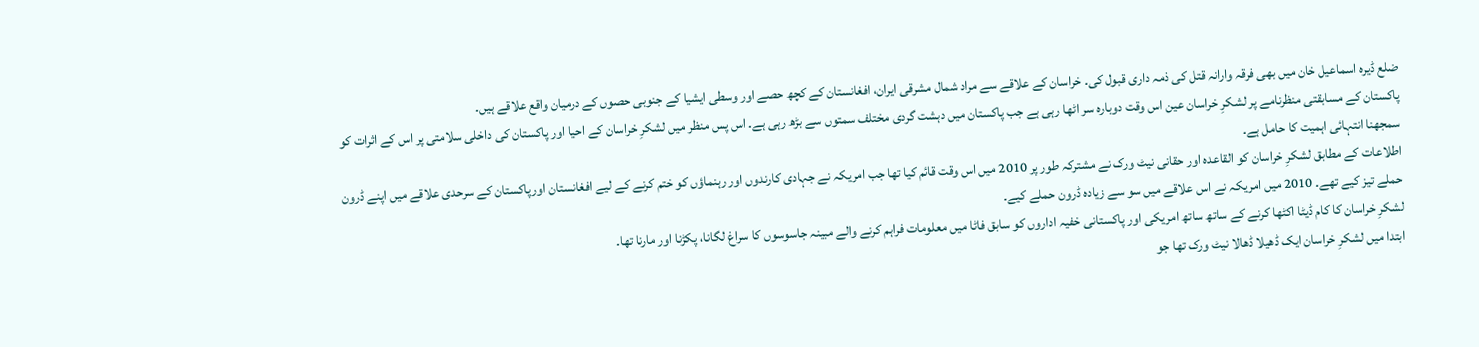ضلع ڈیرہ اسماعیل خان میں بھی فرقہ وارانہ قتل کی ذمہ داری قبول کی۔ خراسان کے علاقے سے مراد شمال مشرقی ایران، افغانستان کے کچھ حصے اور وسطی ایشیا کے جنوبی حصوں کے درمیان واقع علاقے ہیں۔
پاکستان کے مسابقتی منظرنامے پر لشکرِ خراسان عین اس وقت دوبارہ سر اٹھا رہی ہے جب پاکستان میں دہشت گردی مختلف سمتوں سے بڑھ رہی ہے۔ اس پس منظر میں لشکرِ خراسان کے احیا اور پاکستان کی داخلی سلامتی پر اس کے اثرات کو سمجھنا انتہائی اہمیت کا حامل ہے۔
اطلاعات کے مطابق لشکرِ خراسان کو القاعدہ اور حقانی نیٹ ورک نے مشترکہ طور پر 2010 میں اس وقت قائم کیا تھا جب امریکہ نے جہادی کارندوں اور رہنماؤں کو ختم کرنے کے لیے افغانستان اورپاکستان کے سرحدی علاقے میں اپنے ڈرون حملے تیز کیے تھے۔ 2010 میں امریکہ نے اس علاقے میں سو سے زیادہ ڈرون حملے کیے۔
لشکرِ خراسان کا کام ڈیٹا اکٹھا کرنے کے ساتھ ساتھ امریکی اور پاکستانی خفیہ اداروں کو سابق فاٹا میں معلومات فراہم کرنے والے مبینہ جاسوسوں کا سراغ لگانا، پکڑنا اور مارنا تھا۔
ابتدا میں لشکرِ خراسان ایک ڈھیلا ڈھالا نیٹ ورک تھا جو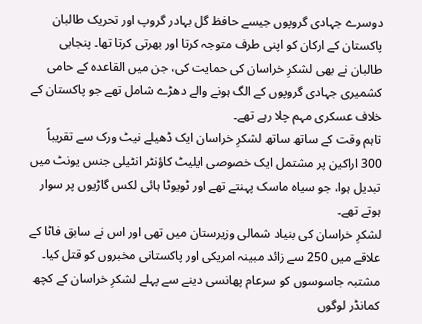دوسرے جہادی گروپوں جیسے حافظ گل بہادر گروپ اور تحریک طالبان پاکستان کے ارکان کو اپنی طرف متوجہ کرتا اور بھرتی کرتا تھا۔ پنجابی طالبان نے بھی لشکرِ خراسان کی حمایت کی، جن میں القاعدہ کے حامی کشمیری جہادی گروپوں کے الگ ہونے والے دھڑے شامل تھے جو پاکستان کے خلاف عسکری مہم چلا رہے تھے۔
تاہم وقت کے ساتھ ساتھ لشکرِ خراسان ایک ڈھیلے نیٹ ورک سے تقریباً 300 اراکین پر مشتمل ایک خصوصی ایلیٹ کاؤنٹر انٹیلی جنس یونٹ میں تبدیل ہوا، جو سیاہ ماسک پہنتے تھے اور ٹویوٹا ہائی لکس گاڑیوں پر سوار ہوتے تھے۔
لشکرِ خراسان کی بنیاد شمالی وزیرستان میں تھی اور اس نے سابق فاٹا کے علاقے میں 250 سے زائد مبینہ امریکی اور پاکستانی مخبروں کو قتل کیا۔ مشتبہ جاسوسوں کو سرعام پھانسی دینے سے پہلے لشکرِ خراسان کے کچھ کمانڈر لوگوں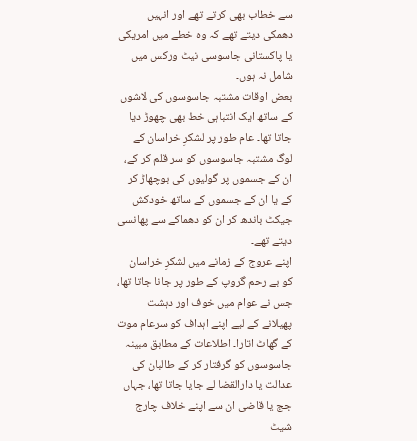سے خطاب بھی کرتے تھے اور انہیں دھمکی دیتے تھے کہ وہ خطے میں امریکی یا پاکستانی جاسوسی نیٹ ورکس میں شامل نہ ہوں۔
بعض اوقات مشتبہ جاسوسوں کی لاشوں کے ساتھ ایک انتباہی خط بھی چھوڑ دیا جاتا تھا۔ عام طور پر لشکرِ خراسان کے لوگ مشتبہ جاسوسوں کو سر قلم کر کے، ان کے جسموں پر گولیوں کی بوچھاڑ کر کے یا ان کے جسموں کے ساتھ خودکش جیکٹ باندھ کر ان کو دھماکے سے پھانسی دیتے تھے۔
اپنے عروج کے زمانے میں لشکرِ خراسان کو بے رحم گروپ کے طور پر جانا جاتا تھا، جس نے عوام میں خوف اور دہشت پھیلانے کے لیے اپنے اہداف کو سرعام موت کے گھاٹ اتارا۔ اطلاعات کے مطابق مبینہ جاسوسوں کو گرفتار کر کے طالبان کی عدالت یا دارالقضا لے جایا جاتا تھا، جہاں جج یا قاضی ان سے اپنے خلاف چارج شیٹ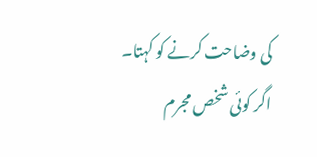کی وضاحت کرنے کو کہتا۔
اگر کوئی شخص مجرم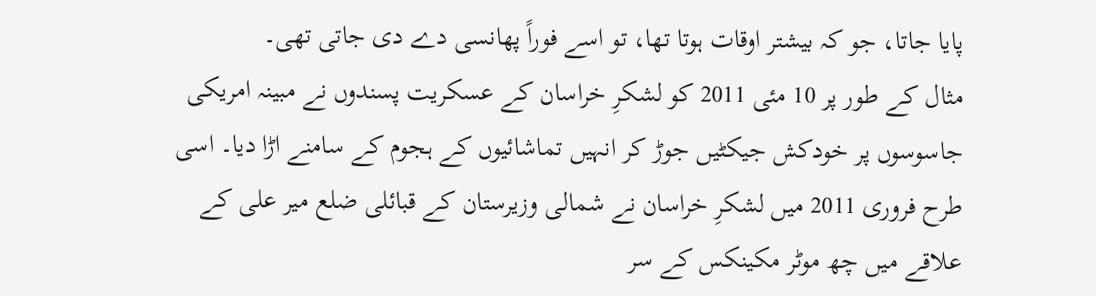پایا جاتا، جو کہ بیشتر اوقات ہوتا تھا، تو اسے فوراً پھانسی دے دی جاتی تھی۔
مثال کے طور پر 10 مئی 2011 کو لشکرِ خراسان کے عسکریت پسندوں نے مبینہ امریکی جاسوسوں پر خودکش جیکٹیں جوڑ کر انہیں تماشائیوں کے ہجوم کے سامنے اڑا دیا۔ اسی طرح فروری 2011 میں لشکرِ خراسان نے شمالی وزیرستان کے قبائلی ضلع میر علی کے علاقے میں چھ موٹر مکینکس کے سر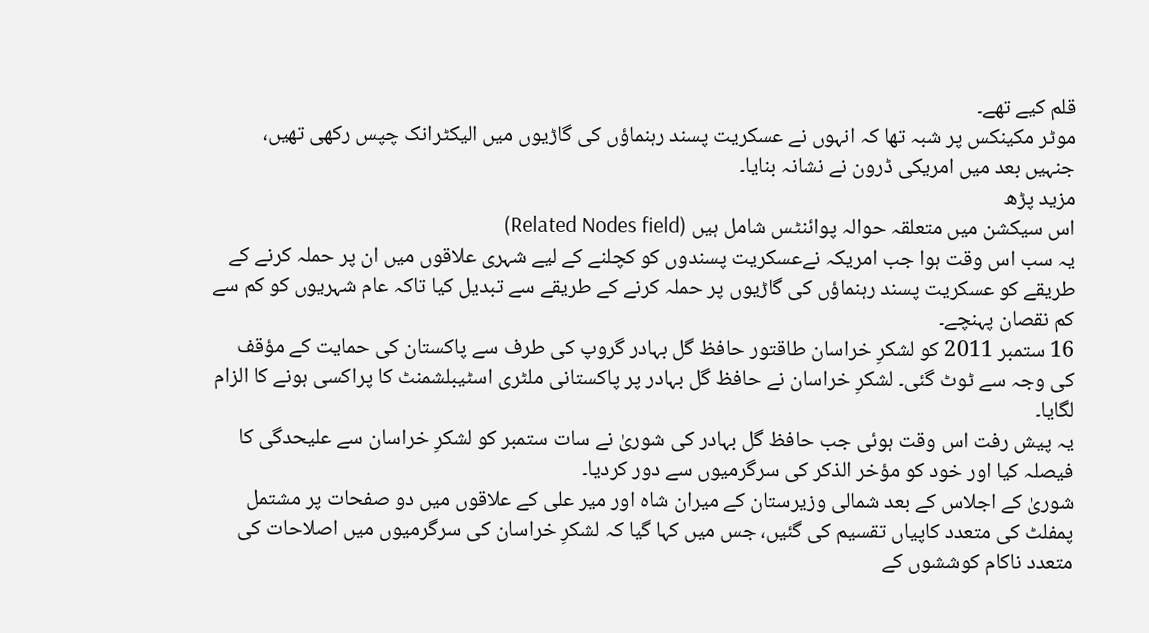قلم کیے تھے۔
موٹر مکینکس پر شبہ تھا کہ انہوں نے عسکریت پسند رہنماؤں کی گاڑیوں میں الیکٹرانک چپس رکھی تھیں، جنہیں بعد میں امریکی ڈرون نے نشانہ بنایا۔
مزید پڑھ
اس سیکشن میں متعلقہ حوالہ پوائنٹس شامل ہیں (Related Nodes field)
یہ سب اس وقت ہوا جب امریکہ نےعسکریت پسندوں کو کچلنے کے لیے شہری علاقوں میں ان پر حملہ کرنے کے طریقے کو عسکریت پسند رہنماؤں کی گاڑیوں پر حملہ کرنے کے طریقے سے تبدیل کیا تاکہ عام شہریوں کو کم سے کم نقصان پہنچے۔
16 ستمبر 2011 کو لشکرِ خراسان طاقتور حافظ گل بہادر گروپ کی طرف سے پاکستان کی حمایت کے مؤقف کی وجہ سے ٹوٹ گئی۔ لشکرِ خراسان نے حافظ گل بہادر پر پاکستانی ملٹری اسٹیبلشمنٹ کا پراکسی ہونے کا الزام لگایا۔
یہ پیش رفت اس وقت ہوئی جب حافظ گل بہادر کی شوریٰ نے سات ستمبر کو لشکرِ خراسان سے علیحدگی کا فیصلہ کیا اور خود کو مؤخر الذکر کی سرگرمیوں سے دور کردیا۔
شوریٰ کے اجلاس کے بعد شمالی وزیرستان کے میران شاہ اور میر علی کے علاقوں میں دو صفحات پر مشتمل پمفلٹ کی متعدد کاپیاں تقسیم کی گئیں، جس میں کہا گیا کہ لشکرِ خراسان کی سرگرمیوں میں اصلاحات کی متعدد ناکام کوششوں کے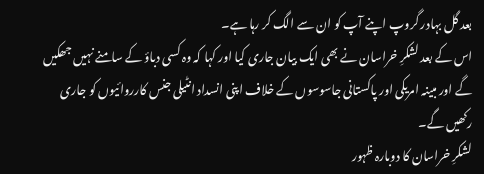بعد گل بہادر گروپ اپنے آپ کو ان سے الگ کر رہا ہے۔
اس کے بعد لشکرِ خراسان نے بھی ایک بیان جاری کیا اور کہا کہ وہ کسی دباؤ کے سامنے نہیں جھکیں گے اور مبینہ امریکی اور پاکستانی جاسوسوں کے خلاف اپنی انسداد انٹیلی جنس کارروائیوں کو جاری رکھیں گے۔
لشکرِ خراسان کا دوبارہ ظہور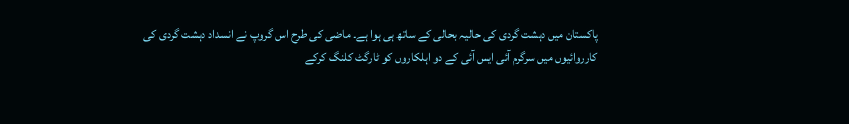پاکستان میں دہشت گردی کی حالیہ بحالی کے ساتھ ہی ہوا ہے۔ ماضی کی طرح اس گروپ نے انسداد دہشت گردی کی کارروائیوں میں سرگرم آئی ایس آئی کے دو اہلکاروں کو ٹارگٹ کلنگ کرکے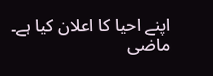اپنے احیا کا اعلان کیا ہے۔
ماضی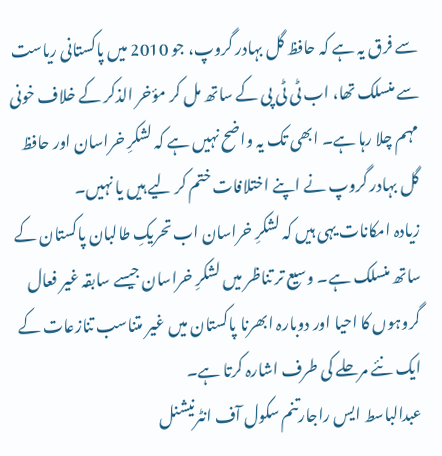سے فرق یہ ہے کہ حافظ گل بہادر گروپ، جو 2010 میں پاکستانی ریاست سے منسلک تھا، اب ٹی ٹی پی کے ساتھ مل کر مؤخر الذکر کے خلاف خونی مہم چلا رہا ہے۔ ابھی تک یہ واضح نہیں ہے کہ لشکرِ خراسان اور حافظ گل بہادر گروپ نے اپنے اختلافات ختم کر لیے ہیں یا نہیں۔
زیادہ امکانات یہی ہیں کہ لشکرِ خراسان اب تحریکِ طالبان پاکستان کے ساتھ منسلک ہے۔ وسیع تر تناظر میں لشکرِ خراسان جیسے سابقہ غیر فعال گروہوں کا احیا اور دوبارہ ابھرنا پاکستان میں غیر متناسب تنازعات کے ایک نئے مرحلے کی طرف اشارہ کرتا ہے۔
عبدالباسط ایس راجارتنم سکول آف انٹرنیشنل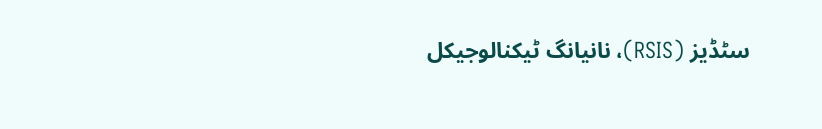سٹڈیز (RSIS)، نانیانگ ٹیکنالوجیکل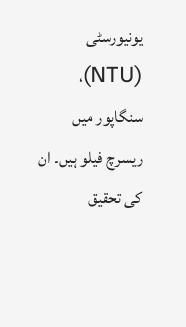یونیورسٹی (NTU)، سنگاپور میں ریسرچ فیلو ہیں۔ ان کی تحقیق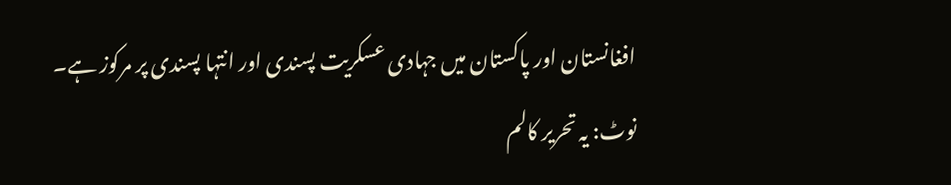افغانستان اور پاکستان میں جہادی عسکریت پسندی اور انتہا پسندی پر مرکوز ہے۔
نوٹ: یہ تحریر کالم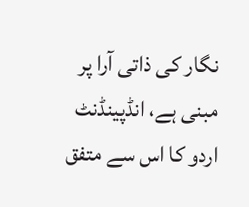نگار کی ذاتی آرا پر مبنی ہے، انڈپینڈنٹ اردو کا اس سے متفق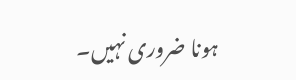ہونا ضروری نہیں۔